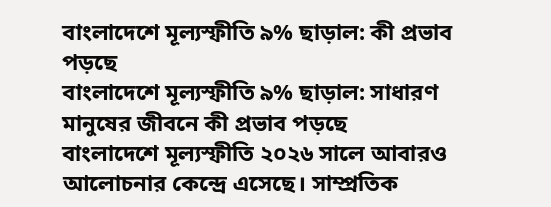বাংলাদেশে মূল্যস্ফীতি ৯% ছাড়াল: কী প্রভাব পড়ছে
বাংলাদেশে মূল্যস্ফীতি ৯% ছাড়াল: সাধারণ মানুষের জীবনে কী প্রভাব পড়ছে
বাংলাদেশে মূল্যস্ফীতি ২০২৬ সালে আবারও আলোচনার কেন্দ্রে এসেছে। সাম্প্রতিক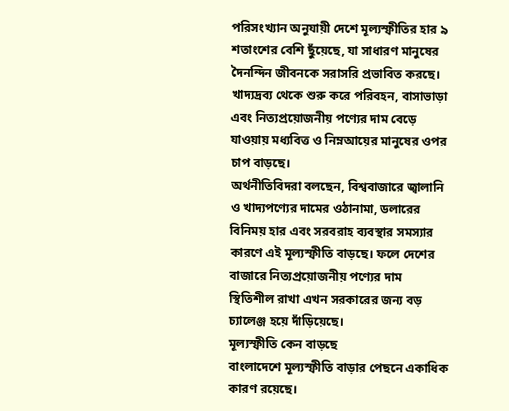পরিসংখ্যান অনুযায়ী দেশে মূল্যস্ফীতির হার ৯ শতাংশের বেশি ছুঁয়েছে, যা সাধারণ মানুষের দৈনন্দিন জীবনকে সরাসরি প্রভাবিত করছে। খাদ্যদ্রব্য থেকে শুরু করে পরিবহন, বাসাভাড়া এবং নিত্যপ্রয়োজনীয় পণ্যের দাম বেড়ে যাওয়ায় মধ্যবিত্ত ও নিম্নআয়ের মানুষের ওপর চাপ বাড়ছে।
অর্থনীতিবিদরা বলছেন, বিশ্ববাজারে জ্বালানি ও খাদ্যপণ্যের দামের ওঠানামা, ডলারের বিনিময় হার এবং সরবরাহ ব্যবস্থার সমস্যার কারণে এই মূল্যস্ফীতি বাড়ছে। ফলে দেশের বাজারে নিত্যপ্রয়োজনীয় পণ্যের দাম স্থিতিশীল রাখা এখন সরকারের জন্য বড় চ্যালেঞ্জ হয়ে দাঁড়িয়েছে।
মূল্যস্ফীতি কেন বাড়ছে
বাংলাদেশে মূল্যস্ফীতি বাড়ার পেছনে একাধিক কারণ রয়েছে।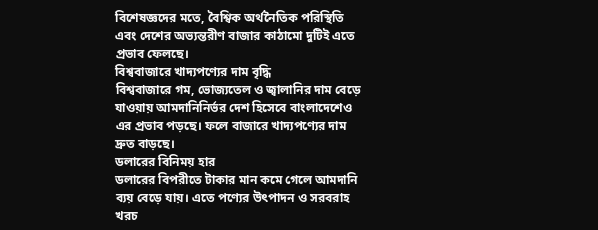বিশেষজ্ঞদের মতে, বৈশ্বিক অর্থনৈতিক পরিস্থিতি এবং দেশের অভ্যন্তরীণ বাজার কাঠামো দুটিই এতে প্রভাব ফেলছে।
বিশ্ববাজারে খাদ্যপণ্যের দাম বৃদ্ধি
বিশ্ববাজারে গম, ভোজ্যতেল ও জ্বালানির দাম বেড়ে যাওয়ায় আমদানিনির্ভর দেশ হিসেবে বাংলাদেশেও এর প্রভাব পড়ছে। ফলে বাজারে খাদ্যপণ্যের দাম দ্রুত বাড়ছে।
ডলারের বিনিময় হার
ডলারের বিপরীতে টাকার মান কমে গেলে আমদানি ব্যয় বেড়ে যায়। এতে পণ্যের উৎপাদন ও সরবরাহ খরচ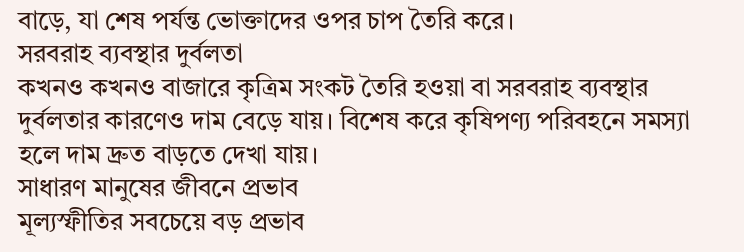বাড়ে, যা শেষ পর্যন্ত ভোক্তাদের ওপর চাপ তৈরি করে।
সরবরাহ ব্যবস্থার দুর্বলতা
কখনও কখনও বাজারে কৃত্রিম সংকট তৈরি হওয়া বা সরবরাহ ব্যবস্থার দুর্বলতার কারণেও দাম বেড়ে যায়। বিশেষ করে কৃষিপণ্য পরিবহনে সমস্যা হলে দাম দ্রুত বাড়তে দেখা যায়।
সাধারণ মানুষের জীবনে প্রভাব
মূল্যস্ফীতির সবচেয়ে বড় প্রভাব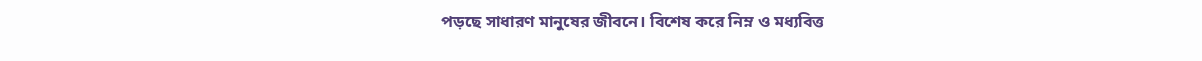পড়ছে সাধারণ মানুষের জীবনে। বিশেষ করে নিম্ন ও মধ্যবিত্ত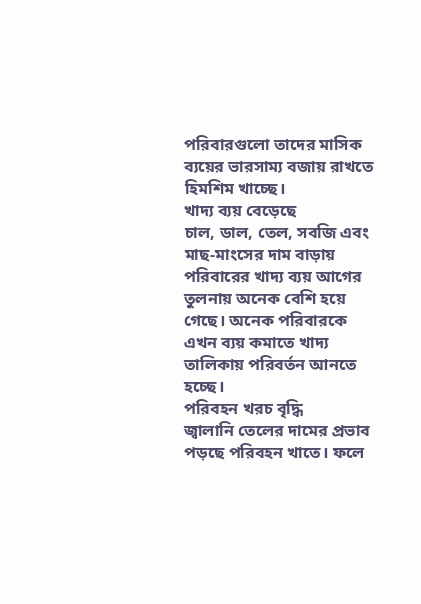পরিবারগুলো তাদের মাসিক ব্যয়ের ভারসাম্য বজায় রাখতে হিমশিম খাচ্ছে।
খাদ্য ব্যয় বেড়েছে
চাল, ডাল, তেল, সবজি এবং মাছ-মাংসের দাম বাড়ায় পরিবারের খাদ্য ব্যয় আগের তুলনায় অনেক বেশি হয়ে গেছে। অনেক পরিবারকে এখন ব্যয় কমাতে খাদ্য তালিকায় পরিবর্তন আনতে হচ্ছে।
পরিবহন খরচ বৃদ্ধি
জ্বালানি তেলের দামের প্রভাব পড়ছে পরিবহন খাতে। ফলে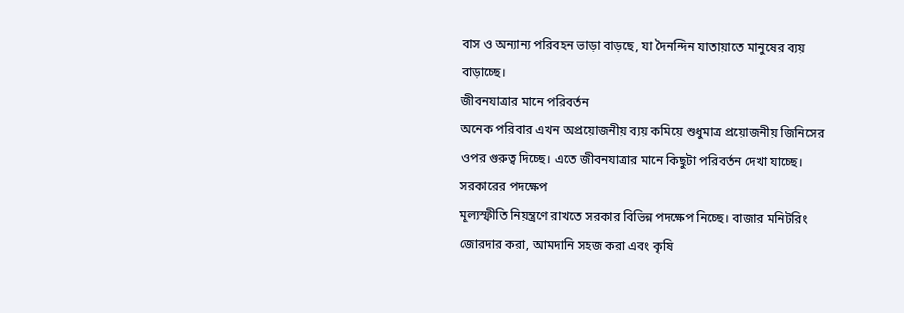বাস ও অন্যান্য পরিবহন ভাড়া বাড়ছে, যা দৈনন্দিন যাতায়াতে মানুষের ব্যয় বাড়াচ্ছে।
জীবনযাত্রার মানে পরিবর্তন
অনেক পরিবার এখন অপ্রয়োজনীয় ব্যয় কমিয়ে শুধুমাত্র প্রয়োজনীয় জিনিসের ওপর গুরুত্ব দিচ্ছে। এতে জীবনযাত্রার মানে কিছুটা পরিবর্তন দেখা যাচ্ছে।
সরকারের পদক্ষেপ
মূল্যস্ফীতি নিয়ন্ত্রণে রাখতে সরকার বিভিন্ন পদক্ষেপ নিচ্ছে। বাজার মনিটরিং জোরদার করা, আমদানি সহজ করা এবং কৃষি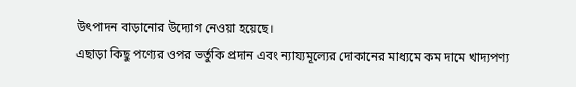উৎপাদন বাড়ানোর উদ্যোগ নেওয়া হয়েছে।
এছাড়া কিছু পণ্যের ওপর ভর্তুকি প্রদান এবং ন্যায্যমূল্যের দোকানের মাধ্যমে কম দামে খাদ্যপণ্য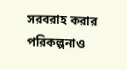সরবরাহ করার পরিকল্পনাও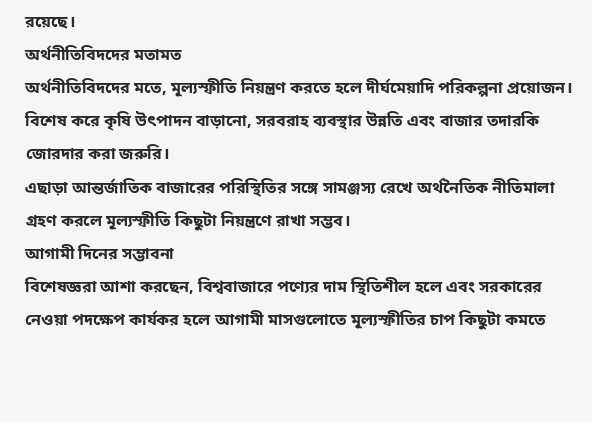রয়েছে।
অর্থনীতিবিদদের মতামত
অর্থনীতিবিদদের মতে, মূল্যস্ফীতি নিয়ন্ত্রণ করতে হলে দীর্ঘমেয়াদি পরিকল্পনা প্রয়োজন। বিশেষ করে কৃষি উৎপাদন বাড়ানো, সরবরাহ ব্যবস্থার উন্নতি এবং বাজার তদারকি জোরদার করা জরুরি।
এছাড়া আন্তর্জাতিক বাজারের পরিস্থিতির সঙ্গে সামঞ্জস্য রেখে অর্থনৈতিক নীতিমালা গ্রহণ করলে মূল্যস্ফীতি কিছুটা নিয়ন্ত্রণে রাখা সম্ভব।
আগামী দিনের সম্ভাবনা
বিশেষজ্ঞরা আশা করছেন, বিশ্ববাজারে পণ্যের দাম স্থিতিশীল হলে এবং সরকারের নেওয়া পদক্ষেপ কার্যকর হলে আগামী মাসগুলোতে মূল্যস্ফীতির চাপ কিছুটা কমতে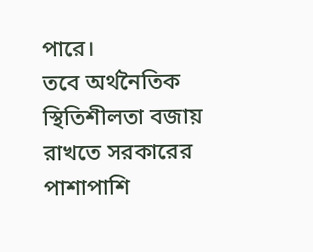পারে।
তবে অর্থনৈতিক স্থিতিশীলতা বজায় রাখতে সরকারের পাশাপাশি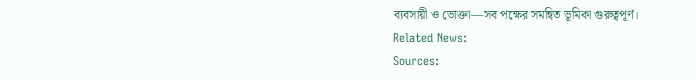ব্যবসায়ী ও ভোক্তা—সব পক্ষের সমন্বিত ভূমিকা গুরুত্বপূর্ণ।
Related News:
Sources: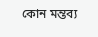কোন মন্তব্য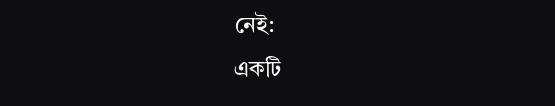নেই:
একটি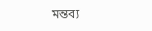মন্তব্য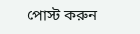পোস্ট করুন